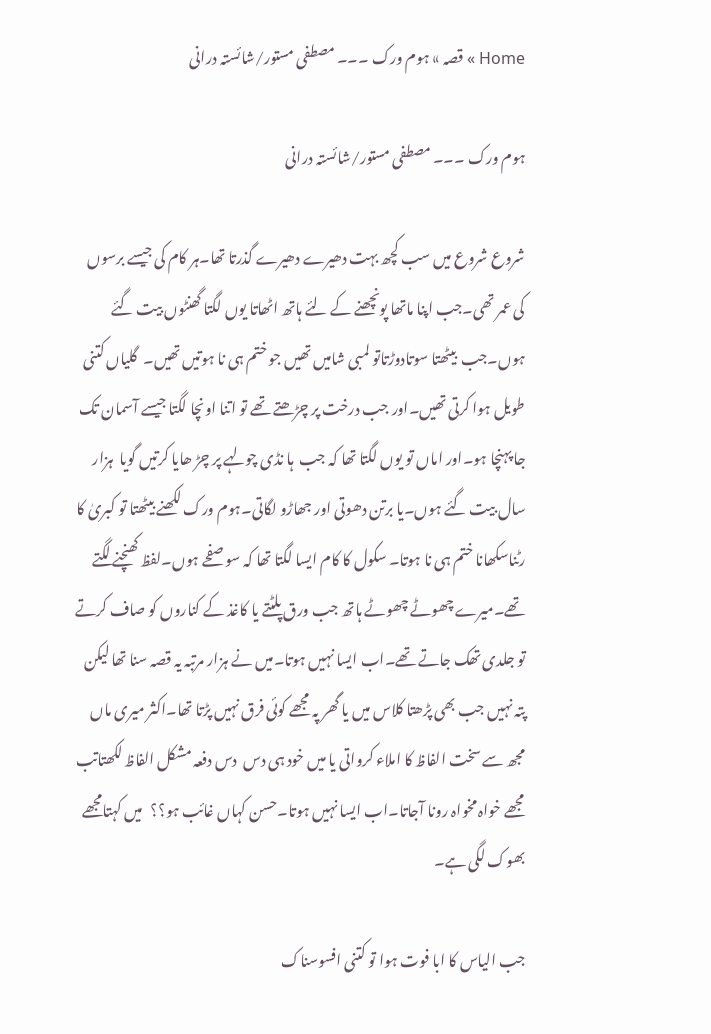Home » قصہ » ہوم ورک ۔۔۔ مصطفی مستور/شائستہ درانی

ہوم ورک ۔۔۔ مصطفی مستور/شائستہ درانی

شروع شروع میں سب کچھ بہت دھیرے دھیرے گذرتا تھا۔ہر کام کی جیسے برسوں کی عمر تھی۔جب اپنا ماتھا پونچھنے کے لئے ہاتھ اٹھاتا یوں لگتا گھنٹوں بیت گئے ہوں۔جب  بیٹھتا سوتادوڑتاتو لمبی شامیں تھیں جو ختم ہی نا ہوتیں تھیں۔  گلیاں کتنی طویل ہوا کرتی تھیں۔اور جب درخت پر چڑھتے تھے تو اتنا اونچا لگتا جیسے آسمان تک جا پہنچا ہو۔اور اماں تو یوں لگتا تھا کہ جب  ہا نڈی چولہے پر چڑ ھایا کرتیں گویا  ہزار سال بیت گئے ہوں۔یا برتن دھوتی اور جھاڑو لگاتی۔ہوم ورک لکھنے بیٹھتا تو کبریٰ کا رٹناسکھانا ختم ہی نا ہوتا۔ سکول کا کام ایسا لگتا تھا کہ سو صفحے ہوں۔لفظ کھنچنے لگتے تھے۔میرے چھوٹے چھوٹے ہاتھ جب ورق پلٹتے یا کاغذ کے کناروں کو صاف کرتے تو جلدی تھک جاتے تھے۔اب ایسا نہیں ہوتا۔میں نے ہزار مرتبہ یہ قصہ سنا تھا لیکن پتہ نہیں جب بھی پڑھتا کلاس میں یا گھر پہ مجھے کوئی فرق نہیں پڑتا تھا۔اکثر میری ماں مجھ سے سخت الفاظ کا املاء کرواتی یا میں خود ہی دس  دس دفعہ مشکل الفاظ لکھتاتب مجھے خواہ مخواہ رونا آجاتا۔اب ایسا نہیں ہوتا۔حسن کہاں غائب ہو؟؟   میں کہتامجھے بھوک لگی ہے۔

جب الیاس کا ابا فوت ہوا تو کتنی افسوسناک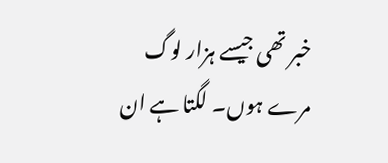خبر تھی جیسے ہزار لوگ مرے ہوں۔ لگتا ہے ان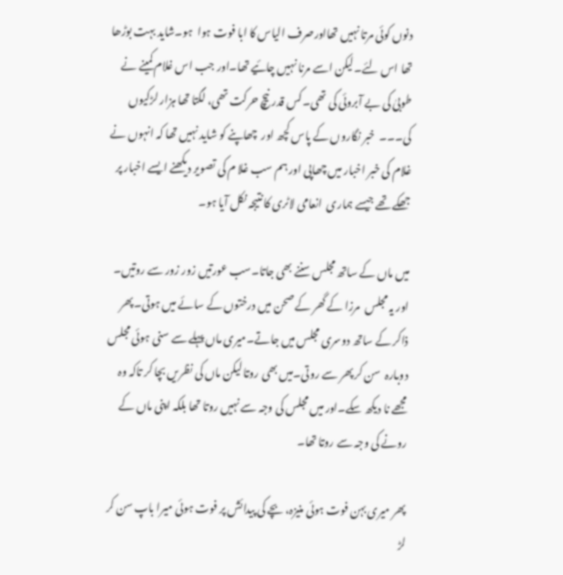دنوں کوئی مرتا نہیں تھااورصرف الیاس کا ابا فوت ہوا  ہو۔شاید بہت بوڑھا تھا اس لئے۔لیکن اسے مرنا نہیں چائیے تھا۔اور جب اس غلام کمینے نے طوبیٰ کی بے آبروئی کی تھی۔کس قدر نیچ حرکت تھی، لگتا تھا ہزار لڑکیوں کی۔۔۔  خبر نگاروں کے پاس کچھ اور  چھاپنے کو شاید نہیں تھا کہ انہوں نے غلام کی خبر اخبار میں چھاپی اور ہم سب غلا م کی تصویر دیکھنے ایسے اخبار پر جھکے تھے جیسے ہماری  انعامی لاٹری کا نتیجہ نکل آیا ہو۔

میں ماں کے ساتھ مجلس سننے بھی جاتا۔سب عورتیں زور زور سے روتیں۔ اور یہ مجلس  مرزا کے گھر کے صحن میں درختوں کے سائے میں ہوتی۔پھر ذاکر کے ساتھ دوسری مجلس میں جاتے۔میری ماں پہلے سے سنی ہوئی مجلس دوبارہ  سن کر پھر سے روتی۔میں بھی روتا لیکن ماں کی نظریں بچا کر تاکہ وہ مجھے نا دیکھ سکے۔اور میں مجلس کی وجہ سے نہیں روتا تھا بلکہ اپنی ماں کے رونے کی وجہ سے روتا تھا۔

پھر میری بہن فوت ہوئی منیزہ، بچے کی پیدائش پر فوت ہوئی میرا باپ سن کر لڑ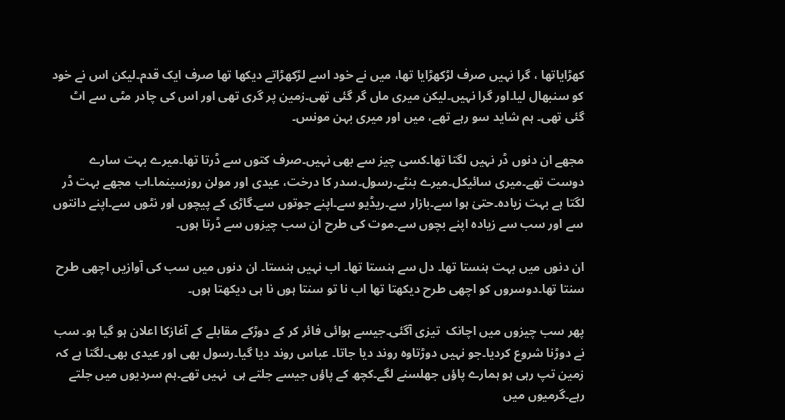کھڑایاتھا ، گرا نہیں صرف لڑکھڑایا تھا، میں نے خود اسے لڑکھڑاتے دیکھا تھا صرف ایک قدم۔لیکن اس نے خود کو سنبھال لیا۔اور گرا نہیں۔لیکن میری ماں گر گئی تھی۔زمین پر گری تھی اور اس کی چادر مٹی سے اٹ گئی تھی۔ ہم شاید سو رہے تھے، میں اور میری بہن مونس۔

مجھے ان دنوں ڈر نہیں لگتا تھا۔کسی چیز سے بھی نہیں۔صرف کتوں سے ڈرتا تھا۔میرے بہت سارے دوست تھے۔میری سائیکل۔میرے بنٹے۔رسول۔سدر کا درخت، عیدی اور مولن روزسینما۔اب مجھے بہت ڈر لگتا ہے بہت زیادہ۔حتیٰ ہوا سے۔بازار سے۔ریڈیو سے۔اپنے جوتوں سے۔گاڑی کے پیچوں اور نٹوں سے۔اپنے دانتوں سے اور سب سے زیادہ اپنے بچوں سے۔موت کی طرح ان سب چیزوں سے ڈرتا ہوں۔

ان دنوں میں بہت ہنستا تھا۔ دل سے ہنستا تھا۔ اب نہیں ہنستا۔ ان دنوں میں سب کی آوازیں اچھی طرح سنتا تھا۔دوسروں کو اچھی طرح دیکھتا تھا اب نا تو سنتا ہوں نا ہی دیکھتا ہوں۔

پھر سب چیزوں میں اچانک  تیزی آگئی۔جیسے ہوائی فائر کر کے دوڑکے مقابلے کے آغازکا اعلان ہو گیا ہو۔ سب نے دوڑنا شروع کردیا۔جو نہیں دوڑتاوہ روند دیا جاتا۔ عباس روند دیا گیا۔رسول بھی اور عیدی بھی۔لگتا ہے کہ زمین تپ رہی ہو ہمارے پاؤں جھلسنے لگے۔کچھ کے پاؤں جیسے جلتے ہی  نہیں تھے۔ہم سردیوں میں جلتے رہے۔گرمیوں میں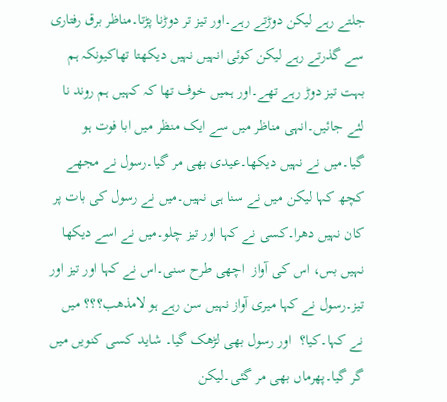جلتے رہے لیکن دوڑتے رہے۔اور تیز تر دوڑنا پڑتا۔مناظر برق رفتاری سے گذرتے رہے لیکن کوئی انہیں نہیں دیکھتا تھاکیونکہ ہم بہت تیز دوڑ رہے تھے۔اور ہمیں خوف تھا کہ کہیں ہم روند نا لئے جائیں۔انہی مناظر میں سے ایک منظر میں ابا فوت ہو گیا۔میں نے نہیں دیکھا۔عیدی بھی مر گیا۔رسول نے مجھے کچھ کہا لیکن میں نے سنا ہی نہیں۔میں نے رسول کی بات پر کان نہیں دھرا۔کسی نے کہا اور تیز چلو۔میں نے اسے دیکھا نہیں بس، اس کی آواز  اچھی طرح سنی۔اس نے کہا اور تیز اور تیز۔رسول نے کہا میری آواز نہیں سن رہے ہو لامذھب؟؟؟ میں نے کہا۔کیا؟  اور رسول بھی لڑھک گیا۔ شاید کسی کنویں میں گر گیا۔پھرماں بھی مر گئی۔لیکن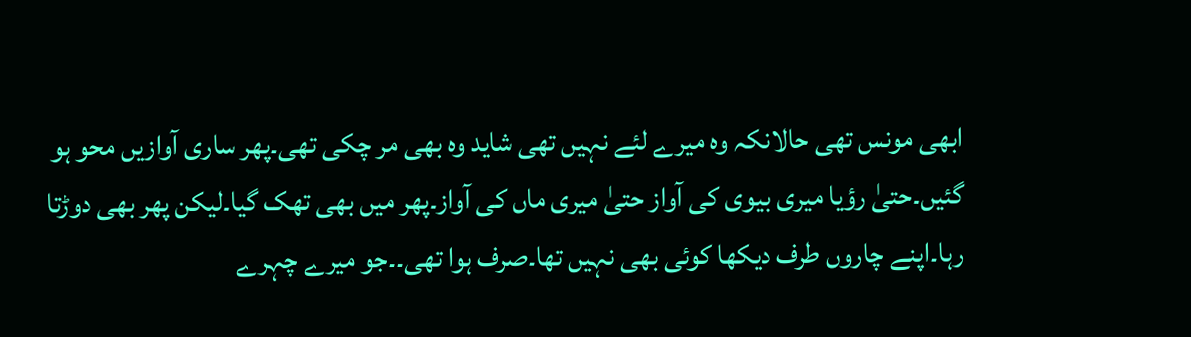ابھی مونس تھی حالانکہ وہ میرے لئے نہیں تھی شاید وہ بھی مر چکی تھی۔پھر ساری آوازیں محو ہو گئیں۔حتیٰ رؤیا میری بیوی کی آواز حتیٰ میری ماں کی آواز۔پھر میں بھی تھک گیا۔لیکن پھر بھی دوڑتا رہا۔اپنے چاروں طرف دیکھا کوئی بھی نہیں تھا۔صرف ہوا تھی۔۔جو میرے چہرے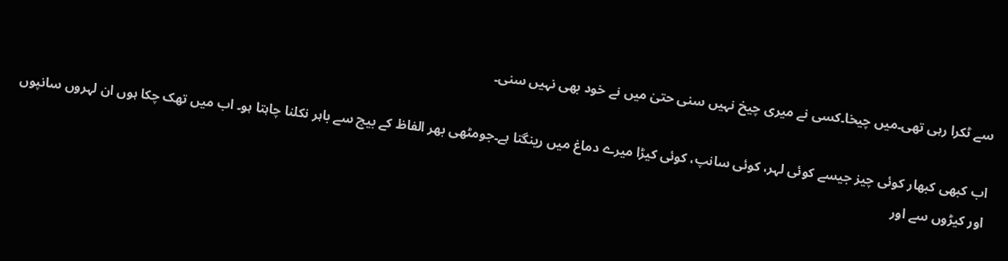سے ٹکرا رہی تھی۔میں چیخا۔کسی نے میری چیخ نہیں سنی حتیٰ میں نے خود بھی نہیں سنی۔

اب کبھی کبھار کوئی چیز جیسے کوئی لہر، کوئی سانپ، کوئی کیڑا میرے دماغ میں رینگتا ہے۔جومٹھی بھر الفاظ کے بیچ سے باہر نکلنا چاہتا ہو۔ اب میں تھک چکا ہوں ان لہروں سانپوں اور کیڑوں سے اور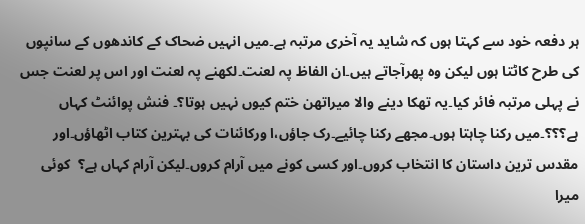ہر دفعہ خود سے کہتا ہوں کہ شاید یہ آخری مرتبہ ہے۔میں انہیں ضحاک کے کاندھوں کے سانپوں کی طرح کاٹتا ہوں لیکن وہ پھرآجاتے ہیں۔ان الفاظ پہ لعنت۔لکھنے پہ لعنت اور اس پر لعنت جس نے پہلی مرتبہ فائر کیا۔یہ تھکا دینے والا میراتھن ختم کیوں نہیں ہوتا؟۔ فنش پوائنٹ کہاں ہے؟؟؟۔میں رکنا چاہتا ہوں۔مجھے رکنا چائیے۔رک جاؤں،ا ورکائنات کی بہترین کتاب اٹھاؤں۔اور مقدس ترین داستان کا انتخاب کروں۔اور کسی کونے میں آرام کروں۔لیکن آرام کہاں ہے؟  کوئی میرا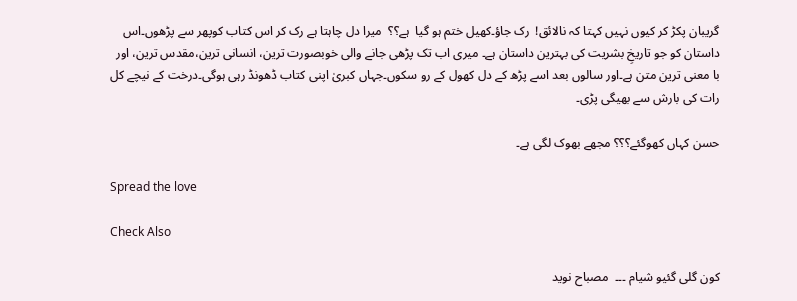گریبان پکڑ کر کیوں نہیں کہتا کہ نالائق!  رک جاؤ۔کھیل ختم ہو گیا  ہے؟؟  میرا دل چاہتا ہے رک کر اس کتاب کوپھر سے پڑھوں۔اس داستان کو جو تاریخِ بشریت کی بہترین داستان ہے۔ میری اب تک پڑھی جانے والی خوبصورت ترین، انسانی ترین،مقدس ترین، اور با معنی ترین متن ہے۔اور سالوں بعد اسے پڑھ کے دل کھول کے رو سکوں۔جہاں کبریٰ اپنی کتاب ڈھونڈ رہی ہوگی۔درخت کے نیچے کل رات کی بارش سے بھیگی پڑی۔

حسن کہاں کھوگئے؟؟؟ مجھے بھوک لگی ہے۔

Spread the love

Check Also

کون گلی گئیو شیام ۔۔۔  مصباح نوید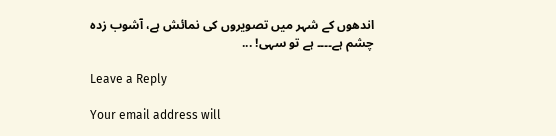اندھوں کے شہر میں تصویروں کی نمائش ہے، آشوب زدہ چشم ہے۔۔۔۔ ہے تو سہی! ...

Leave a Reply

Your email address will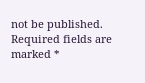not be published. Required fields are marked *